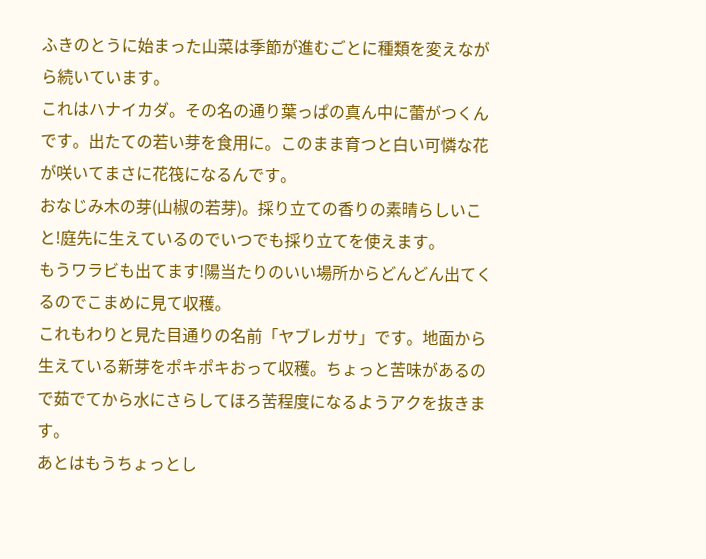ふきのとうに始まった山菜は季節が進むごとに種類を変えながら続いています。
これはハナイカダ。その名の通り葉っぱの真ん中に蕾がつくんです。出たての若い芽を食用に。このまま育つと白い可憐な花が咲いてまさに花筏になるんです。
おなじみ木の芽(山椒の若芽)。採り立ての香りの素晴らしいこと!庭先に生えているのでいつでも採り立てを使えます。
もうワラビも出てます!陽当たりのいい場所からどんどん出てくるのでこまめに見て収穫。
これもわりと見た目通りの名前「ヤブレガサ」です。地面から生えている新芽をポキポキおって収穫。ちょっと苦味があるので茹でてから水にさらしてほろ苦程度になるようアクを抜きます。
あとはもうちょっとし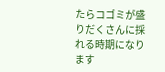たらコゴミが盛りだくさんに採れる時期になります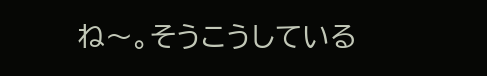ね〜。そうこうしている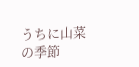うちに山菜の季節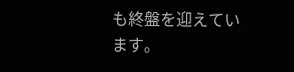も終盤を迎えています。